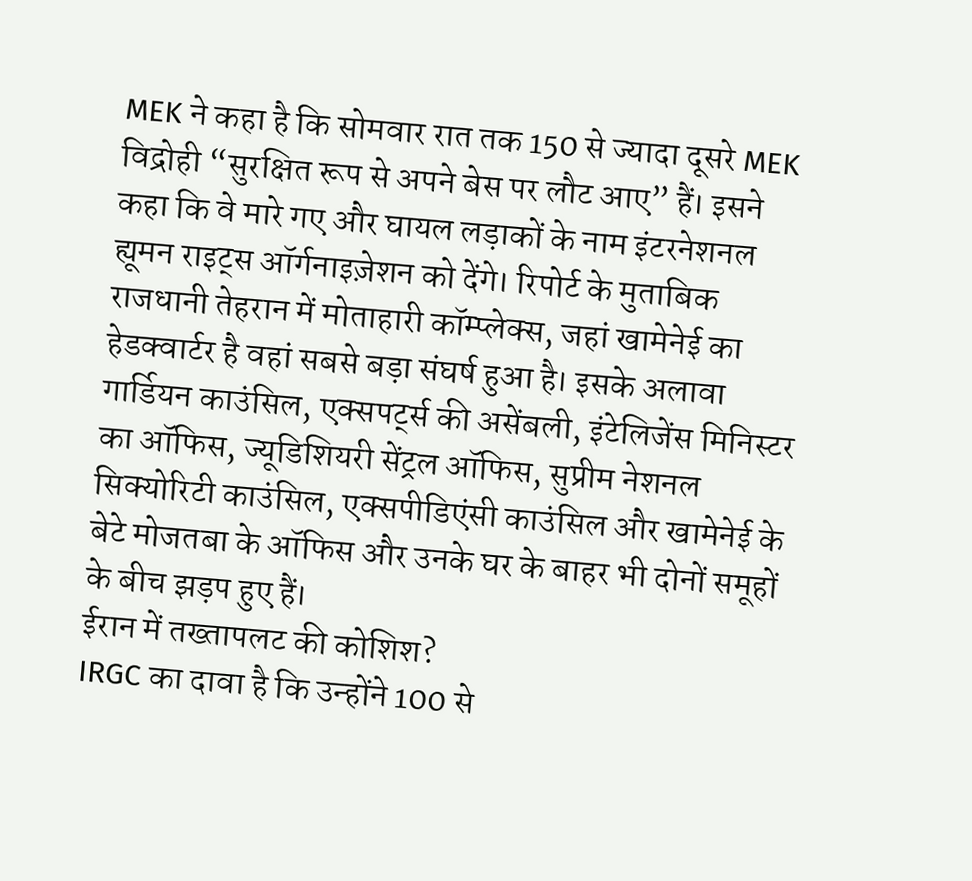MEK ने कहा है कि सोमवार रात तक 150 से ज्यादा दूसरे MEK विद्रोही “सुरक्षित रूप से अपने बेस पर लौट आए” हैं। इसने कहा कि वे मारे गए और घायल लड़ाकों के नाम इंटरनेशनल ह्यूमन राइट्स ऑर्गनाइज़ेशन को देंगे। रिपोर्ट के मुताबिक राजधानी तेहरान में मोताहारी कॉम्प्लेक्स, जहां खामेनेई का हेडक्वार्टर है वहां सबसे बड़ा संघर्ष हुआ है। इसके अलावा गार्डियन काउंसिल, एक्सपर्ट्स की असेंबली, इंटेलिजेंस मिनिस्टर का ऑफिस, ज्यूडिशियरी सेंट्रल ऑफिस, सुप्रीम नेशनल सिक्योरिटी काउंसिल, एक्सपीडिएंसी काउंसिल और खामेनेई के बेटे मोजतबा के ऑफिस और उनके घर के बाहर भी दोनों समूहों के बीच झड़प हुए हैं।
ईरान में तख्तापलट की कोशिश?
IRGC का दावा है कि उन्होंने 100 से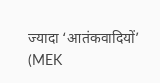ज्यादा ‘आतंकवादियों’ (MEK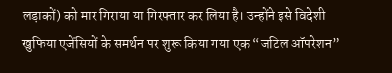लड़ाकों) को मार गिराया या गिरफ्तार कर लिया है। उन्होंने इसे विदेशी खुफिया एजेंसियों के समर्थन पर शुरू किया गया एक “जटिल ऑपरेशन”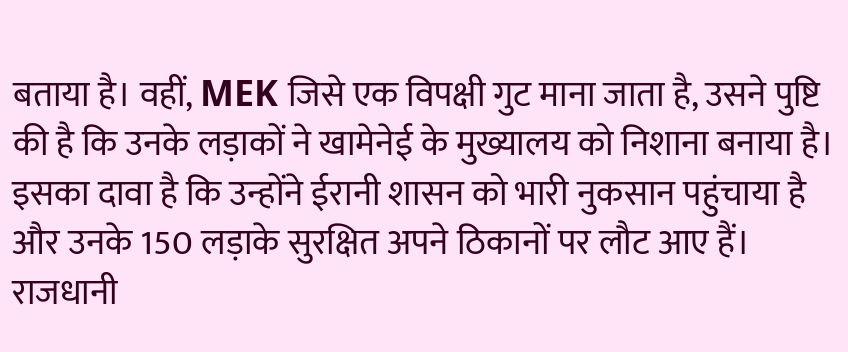बताया है। वहीं, MEK जिसे एक विपक्षी गुट माना जाता है, उसने पुष्टि की है कि उनके लड़ाकों ने खामेनेई के मुख्यालय को निशाना बनाया है। इसका दावा है कि उन्होंने ईरानी शासन को भारी नुकसान पहुंचाया है और उनके 150 लड़ाके सुरक्षित अपने ठिकानों पर लौट आए हैं। राजधानी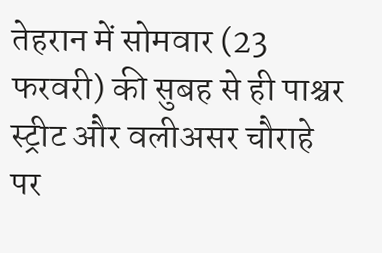तेहरान में सोमवार (23 फरवरी) की सुबह से ही पाश्चर स्ट्रीट और वलीअसर चौराहे पर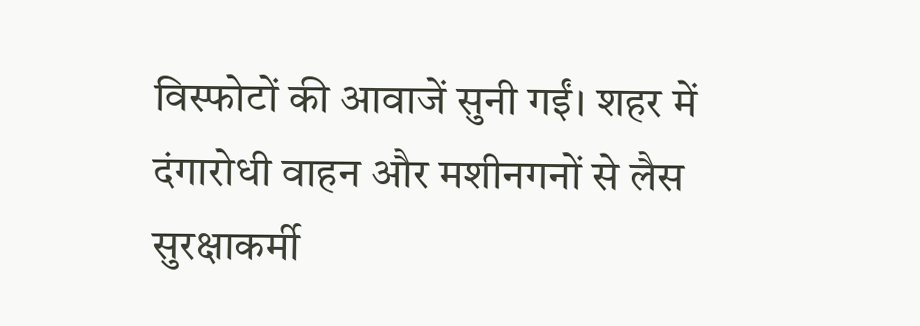विस्फोटों की आवाजें सुनी गईं। शहर में दंगारोधी वाहन और मशीनगनों से लैस सुरक्षाकर्मी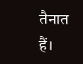तैनात हैं।